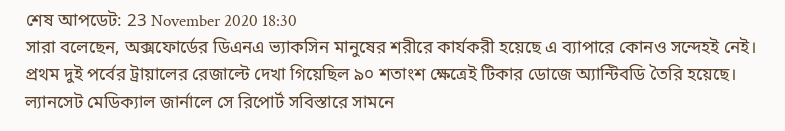শেষ আপডেট: 23 November 2020 18:30
সারা বলেছেন, অক্সফোর্ডের ডিএনএ ভ্যাকসিন মানুষের শরীরে কার্যকরী হয়েছে এ ব্যাপারে কোনও সন্দেহই নেই। প্রথম দুই পর্বের ট্রায়ালের রেজাল্টে দেখা গিয়েছিল ৯০ শতাংশ ক্ষেত্রেই টিকার ডোজে অ্যান্টিবডি তৈরি হয়েছে। ল্যানসেট মেডিক্যাল জার্নালে সে রিপোর্ট সবিস্তারে সামনে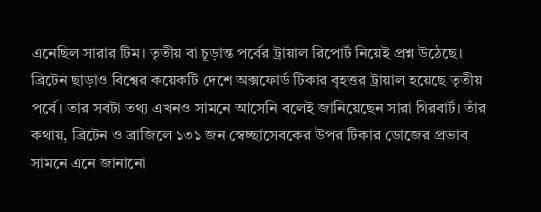এনেছিল সারার টিম। তৃতীয় বা চূড়ান্ত পর্বের ট্রায়াল রিপোর্ট নিয়েই প্রশ্ন উঠেছে।
ব্রিটেন ছাড়াও বিশ্বের কয়েকটি দেশে অক্সফোর্ড টিকার বৃহত্তর ট্রায়াল হয়েছে তৃতীয় পর্বে। তার সবটা তথ্য এখনও সামনে আসেনি বলেই জানিয়েছেন সারা গিরবার্ট। তাঁর কথায়, ব্রিটেন ও ব্রাজিলে ১৩১ জন স্বেচ্ছাসেবকের উপর টিকার ডোজের প্রভাব সামনে এনে জানানো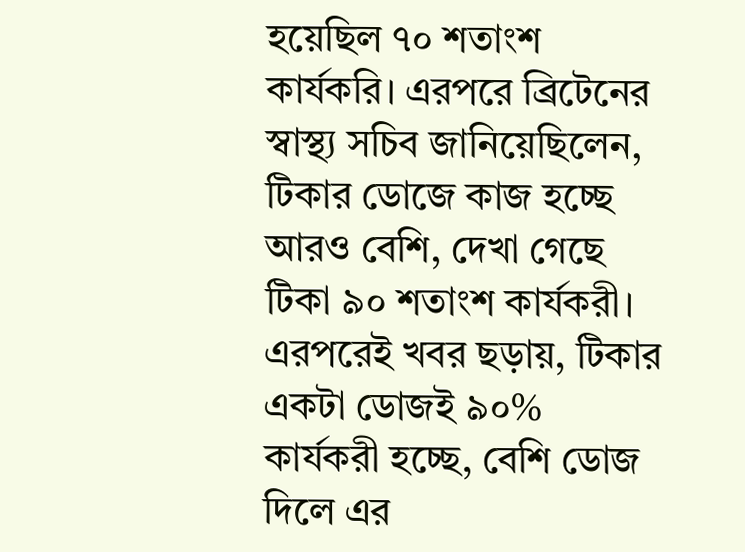হয়েছিল ৭০ শতাংশ কার্যকরি। এরপরে ব্রিটেনের স্বাস্থ্য সচিব জানিয়েছিলেন, টিকার ডোজে কাজ হচ্ছে আরও বেশি, দেখা গেছে টিকা ৯০ শতাংশ কার্যকরী। এরপরেই খবর ছড়ায়, টিকার একটা ডোজই ৯০% কার্যকরী হচ্ছে, বেশি ডোজ দিলে এর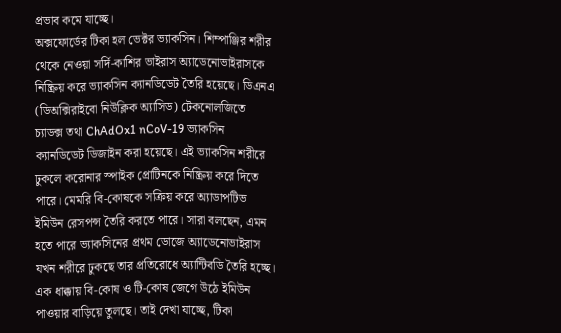প্রভাব কমে যাচ্ছে।
অক্সফোর্ডের টিকা হল ভেক্টর ভ্যাকসিন। শিম্পাঞ্জির শরীর থেকে নেওয়া সর্দি-কাশির ভাইরাস অ্যাডেনোভাইরাসকে নিষ্ক্রিয় করে ভ্যাকসিন ক্যানডিডেট তৈরি হয়েছে। ডিএনএ (ডিঅক্সিরাইবো নিউক্লিক অ্যাসিড) টেকনোলজিতে চ্যাডক্স তথা ChAdOx1 nCoV-19 ভ্যাকসিন ক্যানডিডেট ডিজাইন করা হয়েছে। এই ভ্যাকসিন শরীরে ঢুকলে করোনার স্পাইক প্রোটিনকে নিষ্ক্রিয় করে দিতে পারে। মেমরি বি-কোষকে সক্রিয় করে অ্যাডাপটিভ ইমিউন রেসপন্স তৈরি করতে পারে। সারা বলছেন, এমন হতে পারে ভ্যাকসিনের প্রথম ডোজে অ্যাডেনোভাইরাস যখন শরীরে ঢুকছে তার প্রতিরোধে অ্যান্টিবডি তৈরি হচ্ছে। এক ধাক্কায় বি-কোষ ও টি-কোষ জেগে উঠে ইমিউন পাওয়ার বাড়িয়ে তুলছে। তাই দেখা যাচ্ছে, টিকা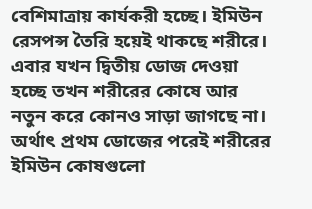বেশিমাত্রায় কার্যকরী হচ্ছে। ইমিউন রেসপন্স তৈরি হয়েই থাকছে শরীরে।
এবার যখন দ্বিতীয় ডোজ দেওয়া হচ্ছে তখন শরীরের কোষে আর নতুন করে কোনও সাড়া জাগছে না। অর্থাৎ প্রথম ডোজের পরেই শরীরের ইমিউন কোষগুলো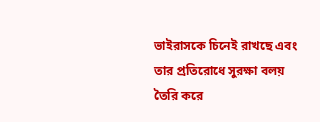ভাইরাসকে চিনেই রাখছে এবং তার প্রতিরোধে সুরক্ষা বলয় তৈরি করে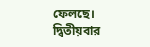ফেলছে। দ্বিতীয়বার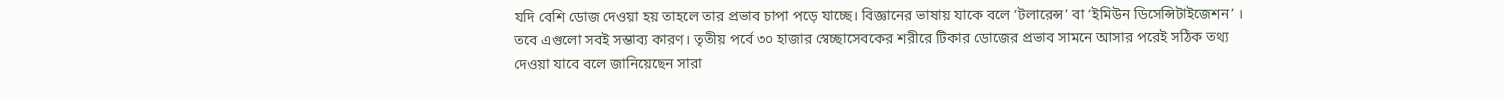যদি বেশি ডোজ দেওয়া হয় তাহলে তার প্রভাব চাপা পড়ে যাচ্ছে। বিজ্ঞানের ভাষায় যাকে বলে ‘টলারেন্স’ বা ‘ইমিউন ডিসেন্সিটাইজেশন’ । তবে এগুলো সবই সম্ভাব্য কারণ। তৃতীয় পর্বে ৩০ হাজার স্বেচ্ছাসেবকের শরীরে টিকার ডোজের প্রভাব সামনে আসার পরেই সঠিক তথ্য দেওয়া যাবে বলে জানিয়েছেন সারা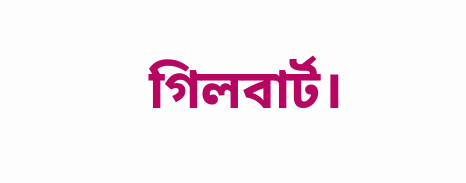গিলবার্ট।